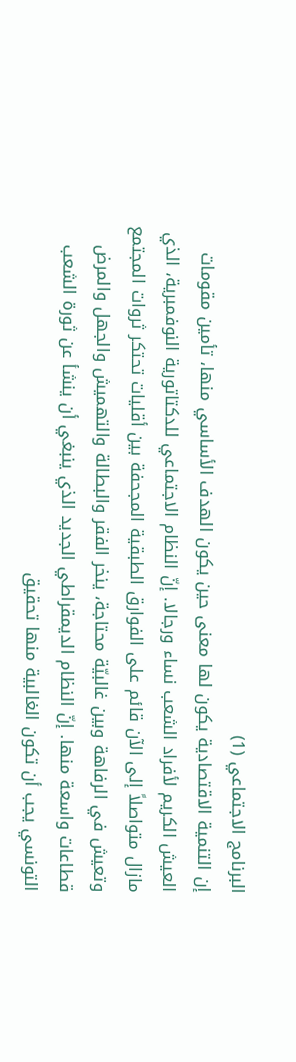البرنامج الاجتماعي (1)
إن التنمية الاقتصادية يكون لها معنى حين يكون الهدف الأساسي منها، تأمين مقومات العيش الكريم لأفراد الشعب نساء ورجالا. إنّ النظام الاجتماعي للدكتاتورية النوفمبرية، الذي مازال متواصلاً إلى الآن قائم على الفوارق الطبقية المجحفة بين أقليات تحتكر ثروات المجتمع وتعيش في الرفاهة وبين غالبيّة محتاجة، ينخر الفقر والبطالة والتهميش والجهل والمرض قطاعات واسعة منها. إنّ النظام الديمقراطي الجديد الذي ينبغي أن ينشأ عن ثورة الشعب التونسي يجب أن تكون الغالبية منها تحقيق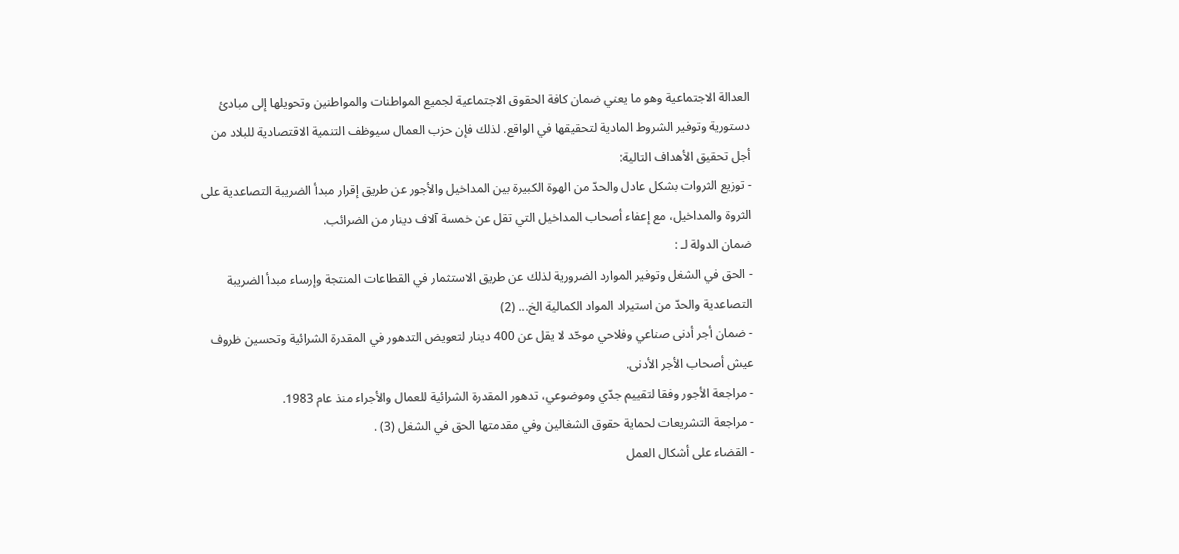العدالة الاجتماعية وهو ما يعني ضمان كافة الحقوق الاجتماعية لجميع المواطنات والمواطنين وتحويلها إلى مبادئ دستورية وتوفير الشروط المادية لتحقيقها في الواقع. لذلك فإن حزب العمال سيوظف التنمية الاقتصادية للبلاد من أجل تحقيق الأهداف التالية:
- توزيع الثروات بشكل عادل والحدّ من الهوة الكبيرة بين المداخيل والأجور عن طريق إقرار مبدأ الضريبة التصاعدية على الثروة والمداخيل، مع إعفاء أصحاب المداخيل التي تقل عن خمسة آلاف دينار من الضرائب.
ضمان الدولة لـ :
- الحق في الشغل وتوفير الموارد الضرورية لذلك عن طريق الاستثمار في القطاعات المنتجة وإرساء مبدأ الضريبة التصاعدية والحدّ من استيراد المواد الكمالية الخ... (2)
- ضمان أجر أدنى صناعي وفلاحي موحّد لا يقل عن 400 دينار لتعويض التدهور في المقدرة الشرائية وتحسين ظروف عيش أصحاب الأجر الأدنى.
- مراجعة الأجور وفقا لتقييم جدّي وموضوعي، تدهور المقدرة الشرائية للعمال والأجراء منذ عام 1983.
- مراجعة التشريعات لحماية حقوق الشغالين وفي مقدمتها الحق في الشغل (3) .
- القضاء على أشكال العمل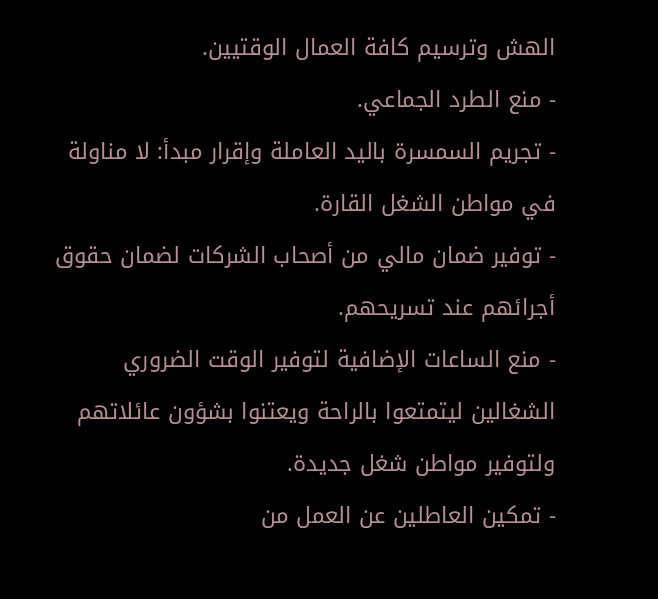الهش وترسيم كافة العمال الوقتيين.
- منع الطرد الجماعي.
- تجريم السمسرة باليد العاملة وإقرار مبدأ: لا مناولة في مواطن الشغل القارة.
- توفير ضمان مالي من أصحاب الشركات لضمان حقوق أجرائهم عند تسريحهم.
- منع الساعات الإضافية لتوفير الوقت الضروري الشغالين ليتمتعوا بالراحة ويعتنوا بشؤون عائلاتهم ولتوفير مواطن شغل جديدة.
- تمكين العاطلين عن العمل من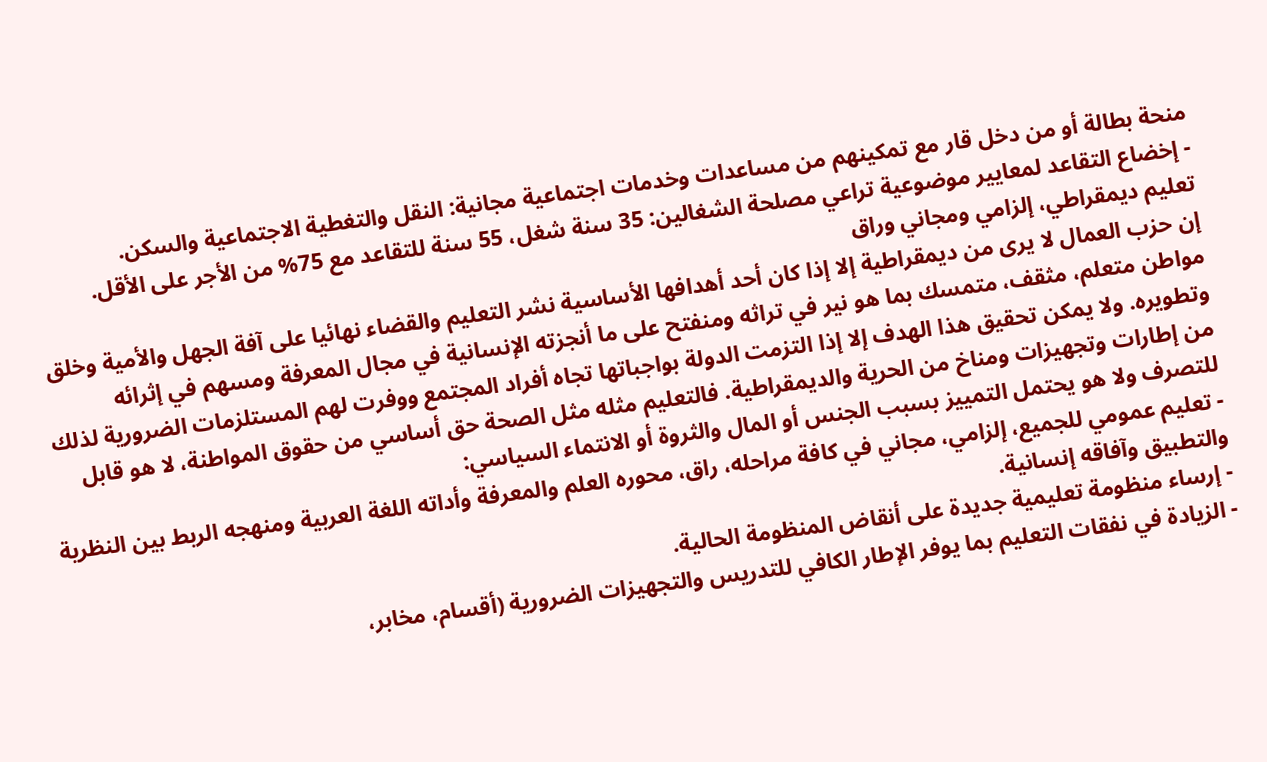منحة بطالة أو من دخل قار مع تمكينهم من مساعدات وخدمات اجتماعية مجانية: النقل والتغطية الاجتماعية والسكن.
- إخضاع التقاعد لمعايير موضوعية تراعي مصلحة الشغالين: 35 سنة شغل، 55 سنة للتقاعد مع 75% من الأجر على الأقل.
تعليم ديمقراطي، إلزامي ومجاني وراق
إن حزب العمال لا يرى من ديمقراطية إلا إذا كان أحد أهدافها الأساسية نشر التعليم والقضاء نهائيا على آفة الجهل والأمية وخلق مواطن متعلم، مثقف، متمسك بما هو نير في تراثه ومنفتح على ما أنجزته الإنسانية في مجال المعرفة ومسهم في إثرائه وتطويره. ولا يمكن تحقيق هذا الهدف إلا إذا التزمت الدولة بواجباتها تجاه أفراد المجتمع ووفرت لهم المستلزمات الضرورية لذلك من إطارات وتجهيزات ومناخ من الحرية والديمقراطية. فالتعليم مثله مثل الصحة حق أساسي من حقوق المواطنة، لا هو قابل للتصرف ولا هو يحتمل التمييز بسبب الجنس أو المال والثروة أو الانتماء السياسي:
- تعليم عمومي للجميع، إلزامي، مجاني في كافة مراحله، راق، محوره العلم والمعرفة وأداته اللغة العربية ومنهجه الربط بين النظرية والتطبيق وآفاقه إنسانية.
- إرساء منظومة تعليمية جديدة على أنقاض المنظومة الحالية.
- الزيادة في نفقات التعليم بما يوفر الإطار الكافي للتدريس والتجهيزات الضرورية (أقسام، مخابر،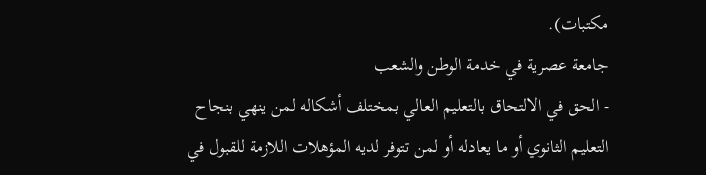مكتبات).
جامعة عصرية في خدمة الوطن والشعب
- الحق في الالتحاق بالتعليم العالي بمختلف أشكاله لمن ينهي بنجاح التعليم الثانوي أو ما يعادله أو لمن تتوفر لديه المؤهلات اللازمة للقبول في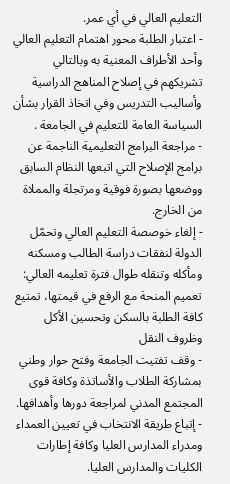التعليم العالي في أي عمر.
- اعتبار الطلبة محور اهتمام التعليم العالي وأحد الأطراف المعنية به وبالتالي تشريكهم في إصلاح المناهج الدراسية وأساليب التدريس وفي اتخاذ القرار بشأن السياسة العامة للتعليم في الجامعة .
- مراجعة البرامج التعليمية الناجمة عن برامج الإصلاح التي اتبعها النظام السابق ووضعها بصورة فوقية ومرتجلة والمملاة من الخارج.
- إلغاء خوصصة التعليم العالي وتحمّل الدولة لنفقات دراسة الطالب ومسكنه ومأكله وتنقله طوال فترة تعليمه العالي: تعميم المنحة مع الرفع في قيمتها، تمتيع كافة الطلبة بالسكن وتحسين الأكل وظروف النقل
- وقف تفتيت الجامعة وفتح حوار وطني بمشاركة الطلاب والأساتذة وكافة قوى المجتمع المدني لمراجعة دورها وأهدافها.
- إتباع طريقة الانتخاب في تعيين العمداء ومدراء المدارس العليا وكافة إطارات الكليات والمدارس العليا.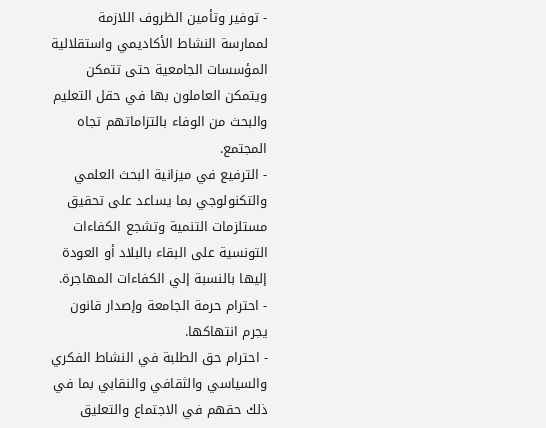- توفير وتأمين الظروف اللازمة لممارسة النشاط الأكاديمي واستقلالية المؤسسات الجامعية حتى تتمكن ويتمكن العاملون بها في حقل التعليم والبحث من الوفاء بالتزاماتهم تجاه المجتمع.
- الترفيع في ميزانية البحث العلمي والتكنولوجي بما يساعد على تحقيق مستلزمات التنمية وتشجع الكفاءات التونسية على البقاء بالبلاد أو العودة إليها بالنسبة إلي الكفاءات المهاجرة.
- احترام حرمة الجامعة وإصدار قانون يجرم انتهاكها.
- احترام حق الطلبة في النشاط الفكري والسياسي والثقافي والنقابي بما في ذلك حقهم في الاجتماع والتعليق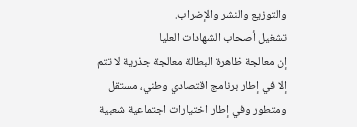والتوزيع والنشر والإضراب.
تشغيل أصحاب الشهادات العليا
إن معالجة ظاهرة البطالة معالجة جذرية لا تتم إلا في إطار برنامج اقتصادي وطني، مستقل ومتطور وفي إطار اختيارات اجتماعية شعبية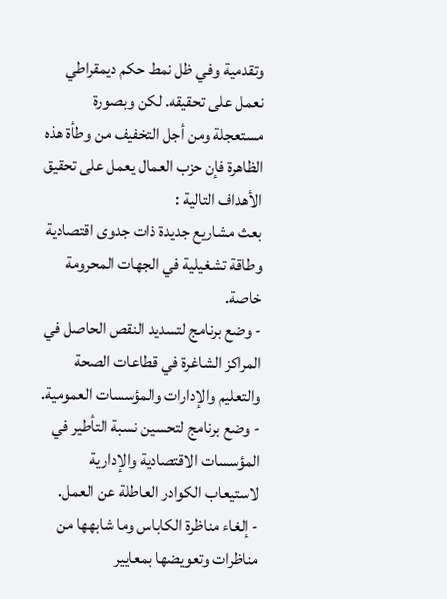وتقدمية وفي ظل نمط حكم ديمقراطي نعمل على تحقيقه. لكن وبصورة مستعجلة ومن أجل التخفيف من وطأة هذه الظاهرة فإن حزب العمال يعمل على تحقيق الأهداف التالية :
بعث مشاريع جديدة ذات جدوى اقتصادية وطاقة تشغيلية في الجهات المحرومة خاصة.
- وضع برنامج لتسديد النقص الحاصل في المراكز الشاغرة في قطاعات الصحة والتعليم والإدارات والمؤسسات العمومية.
- وضع برنامج لتحسين نسبة التأطير في المؤسسات الاقتصادية والإدارية لاستيعاب الكوادر العاطلة عن العمل.
- إلغاء مناظرة الكاباس وما شابهها من مناظرات وتعويضها بمعايير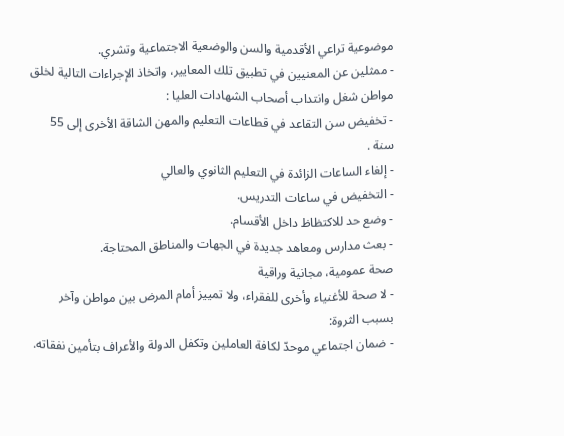موضوعية تراعي الأقدمية والسن والوضعية الاجتماعية وتشري.
- ممثلين عن المعنيين في تطبيق تلك المعايير، واتخاذ الإجراءات التالية لخلق مواطن شغل وانتداب أصحاب الشهادات العليا :
- تخفيض سن التقاعد في قطاعات التعليم والمهن الشاقة الأخرى إلى 55 سنة .
- إلغاء الساعات الزائدة في التعليم الثانوي والعالي
- التخفيض في ساعات التدريس.
- وضع حد للاكتظاظ داخل الأقسام.
- بعث مدارس ومعاهد جديدة في الجهات والمناطق المحتاجة.
صحة عمومية، مجانية وراقية
- لا صحة للأغنياء وأخرى للفقراء، ولا تمييز أمام المرض بين مواطن وآخر بسبب الثروة:
- ضمان اجتماعي موحدّ لكافة العاملين وتكفل الدولة والأعراف بتأمين نفقاته.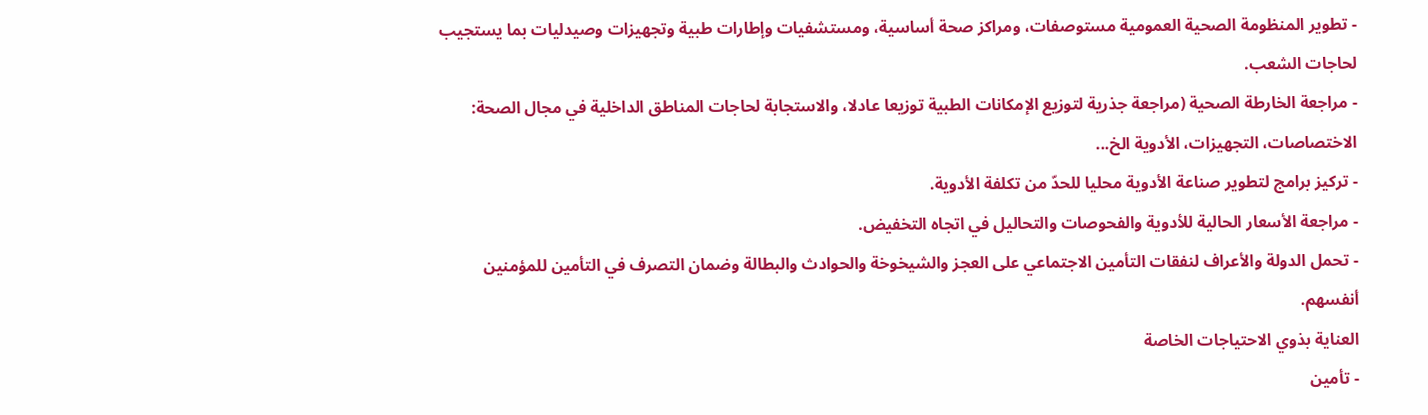- تطوير المنظومة الصحية العمومية مستوصفات، ومراكز صحة أساسية، ومستشفيات وإطارات طبية وتجهيزات وصيدليات بما يستجيب لحاجات الشعب.
- مراجعة الخارطة الصحية (مراجعة جذرية لتوزيع الإمكانات الطبية توزيعا عادلا، والاستجابة لحاجات المناطق الداخلية في مجال الصحة: الاختصاصات، التجهيزات، الأدوية الخ...
- تركيز برامج لتطوير صناعة الأدوية محليا للحدّ من تكلفة الأدوية.
- مراجعة الأسعار الحالية للأدوية والفحوصات والتحاليل في اتجاه التخفيض.
- تحمل الدولة والأعراف لنفقات التأمين الاجتماعي على العجز والشيخوخة والحوادث والبطالة وضمان التصرف في التأمين للمؤمنين أنفسهم.
العناية بذوي الاحتياجات الخاصة
- تأمين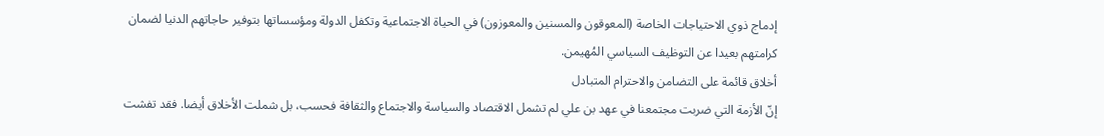إدماج ذوي الاحتياجات الخاصة (المعوقون والمسنين والمعوزون) في الحياة الاجتماعية وتكفل الدولة ومؤسساتها بتوفير حاجاتهم الدنيا لضمان كرامتهم بعيدا عن التوظيف السياسي المُهيمن.
أخلاق قائمة على التضامن والاحترام المتبادل
إنّ الأزمة التي ضربت مجتمعنا في عهد بن علي لم تشمل الاقتصاد والسياسة والاجتماع والثقافة فحسب، بل شملت الأخلاق أيضا. فقد تفشت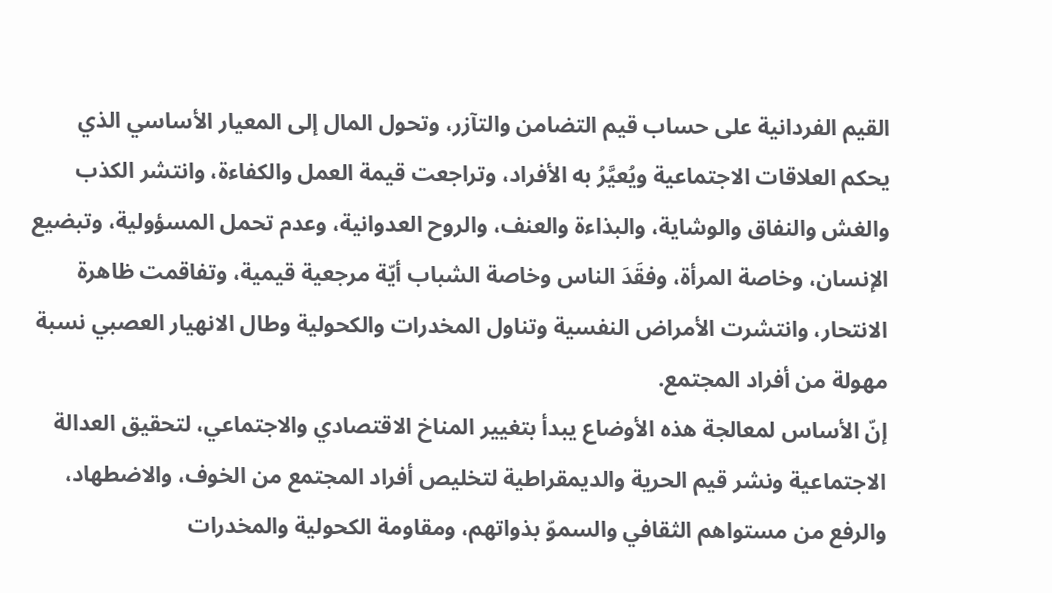القيم الفردانية على حساب قيم التضامن والتآزر، وتحول المال إلى المعيار الأساسي الذي يحكم العلاقات الاجتماعية ويُعيَّرُ به الأفراد، وتراجعت قيمة العمل والكفاءة، وانتشر الكذب والغش والنفاق والوشاية، والبذاءة والعنف، والروح العدوانية، وعدم تحمل المسؤولية، وتبضيع الإنسان، وخاصة المرأة، وفقَدَ الناس وخاصة الشباب أيّة مرجعية قيمية، وتفاقمت ظاهرة الانتحار، وانتشرت الأمراض النفسية وتناول المخدرات والكحولية وطال الانهيار العصبي نسبة مهولة من أفراد المجتمع.
إنّ الأساس لمعالجة هذه الأوضاع يبدأ بتغيير المناخ الاقتصادي والاجتماعي، لتحقيق العدالة الاجتماعية ونشر قيم الحرية والديمقراطية لتخليص أفراد المجتمع من الخوف، والاضطهاد، والرفع من مستواهم الثقافي والسموّ بذواتهم، ومقاومة الكحولية والمخدرات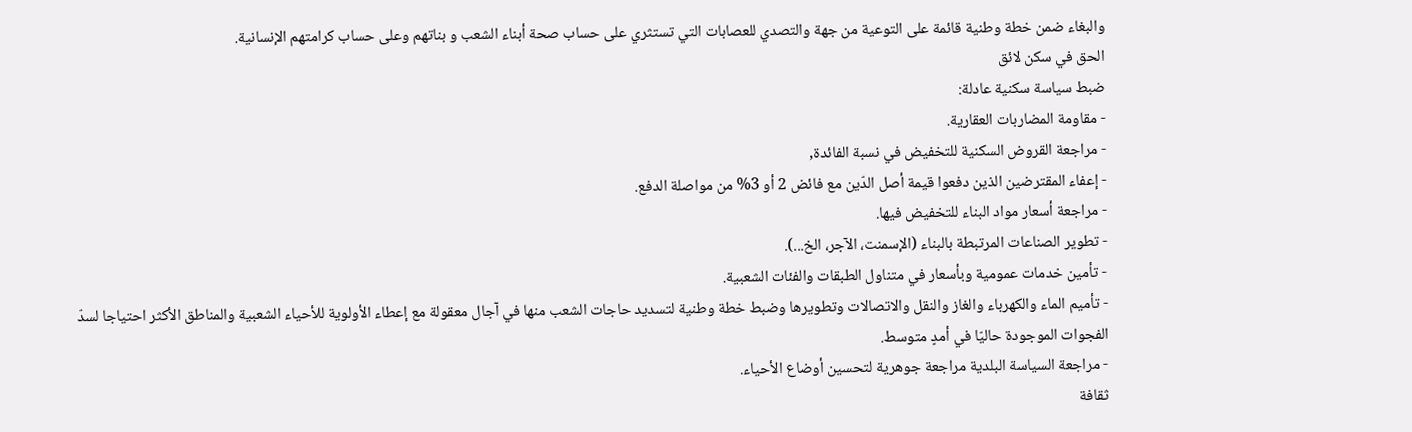والبغاء ضمن خطة وطنية قائمة على التوعية من جهة والتصدي للعصابات التي تستثري على حساب صحة أبناء الشعب و بناتهم وعلى حساب كرامتهم الإنسانية.
الحق في سكن لائق
ضبط سياسة سكنية عادلة:
- مقاومة المضاربات العقارية.
- مراجعة القروض السكنية للتخفيض في نسبة الفائدة,
- إعفاء المقترضين الذين دفعوا قيمة أصل الدّين مع فائض 2 أو 3% من مواصلة الدفع.
- مراجعة أسعار مواد البناء للتخفيض فيها.
- تطوير الصناعات المرتبطة بالبناء (الإسمنت، الآجر، الخ...).
- تأمين خدمات عمومية وبأسعار في متناول الطبقات والفئات الشعبية.
- تأميم الماء والكهرباء والغاز والنقل والاتصالات وتطويرها وضبط خطة وطنية لتسديد حاجات الشعب منها في آجال معقولة مع إعطاء الأولوية للأحياء الشعبية والمناطق الأكثر احتياجا لسدّ الفجوات الموجودة حاليّا في أمدٍ متوسط.
- مراجعة السياسة البلدية مراجعة جوهرية لتحسين أوضاع الأحياء.
ثقافة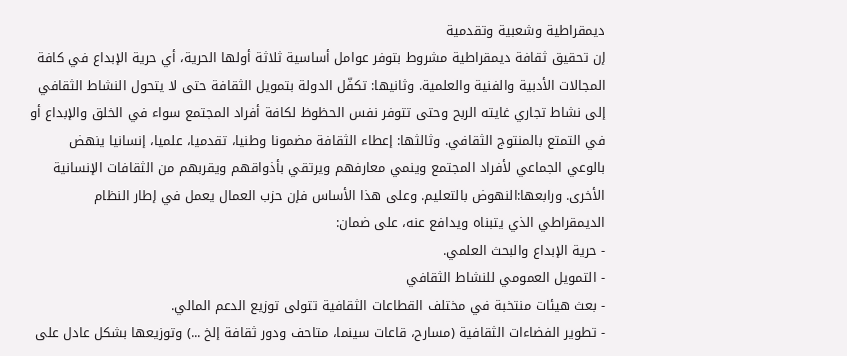ديمقراطية وشعبية وتقدمية
إن تحقيق ثقافة ديمقراطية مشروط بتوفر عوامل أساسية ثلاثة أولها الحرية، أي حرية الإبداع في كافة المجالات الأدبية والفنية والعلمية. وثانيها: تكفّل الدولة بتمويل الثقافة حتى لا يتحول النشاط الثقافي إلى نشاط تجاري غايته الربح وحتى تتوفر نفس الحظوظ لكافة أفراد المجتمع سواء في الخلق والإبداع أو في التمتع بالمنتوج الثقافي. وثالثها: إعطاء الثقافة مضمونا وطنيا، تقدميا، علميا، إنسانيا ينهض بالوعي الجماعي لأفراد المجتمع وينمي معارفهم ويرتقي بأذواقهم ويقربهم من الثقافات الإنسانية الأخرى. ورابعها:النهوض بالتعليم. وعلى هذا الأساس فإن حزب العمال يعمل في إطار النظام الديمقراطي الذي يتبناه ويدافع عنه، على ضمان:
- حرية الإبداع والبحث العلمي.
- التمويل العمومي للنشاط الثقافي
- بعث هيئات منتخبة في مختلف القطاعات الثقافية تتولى توزيع الدعم المالي.
- تطوير الفضاءات الثقافية (مسارح، قاعات سينما، متاحف ودور ثقافة إلخ ...) وتوزيعها بشكل عادل على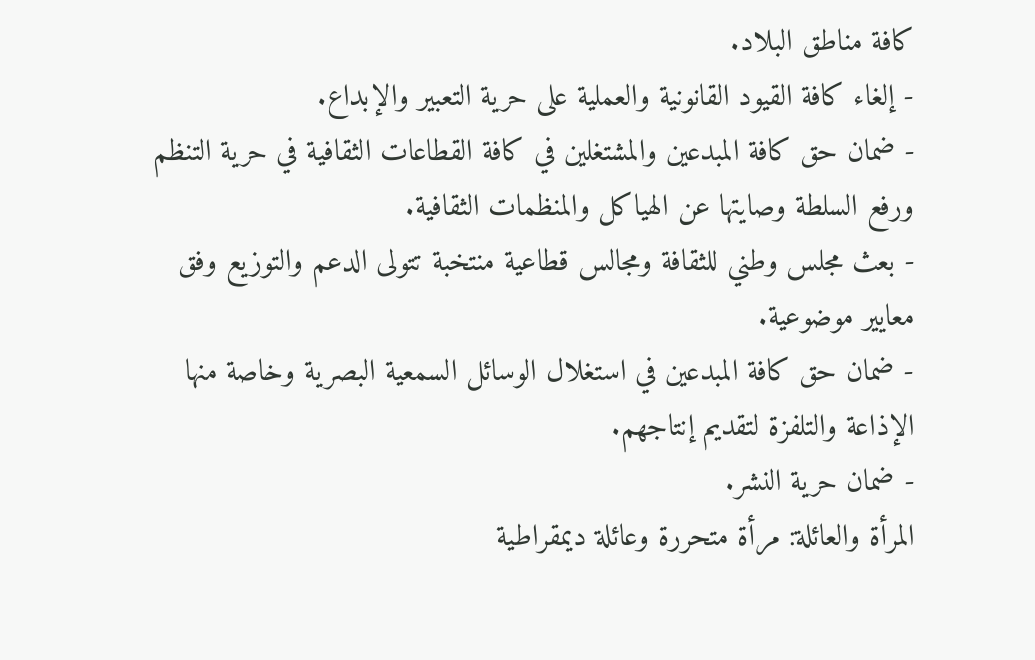كافة مناطق البلاد.
- إلغاء كافة القيود القانونية والعملية على حرية التعبير والإبداع.
- ضمان حق كافة المبدعين والمشتغلين في كافة القطاعات الثقافية في حرية التنظم ورفع السلطة وصايتها عن الهياكل والمنظمات الثقافية.
- بعث مجلس وطني للثقافة ومجالس قطاعية منتخبة تتولى الدعم والتوزيع وفق معايير موضوعية.
- ضمان حق كافة المبدعين في استغلال الوسائل السمعية البصرية وخاصة منها الإذاعة والتلفزة لتقديم إنتاجهم.
- ضمان حرية النشر.
المرأة والعائلة: مرأة متحررة وعائلة ديمقراطية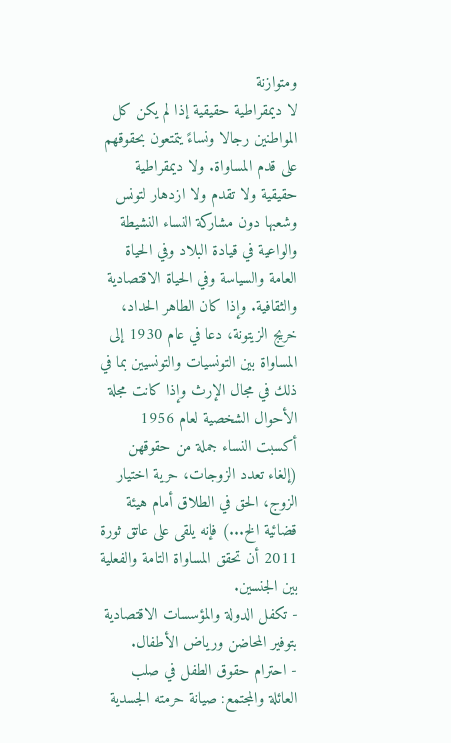ومتوازنة
لا ديمقراطية حقيقية إذا لم يكن كل المواطنين رجالا ونساءً يتمتعون بحقوقهم على قدم المساواة. ولا ديمقراطية حقيقية ولا تقدم ولا ازدهار لتونس وشعبها دون مشاركة النساء النشيطة والواعية في قيادة البلاد وفي الحياة العامة والسياسة وفي الحياة الاقتصادية والثقافية. وإذا كان الطاهر الحداد، خريج الزيتونة، دعا في عام 1930 إلى المساواة بين التونسيات والتونسيين بما في ذلك في مجال الإرث وإذا كانت مجلة الأحوال الشخصية لعام 1956 أكسبت النساء جملة من حقوقهن (إلغاء تعدد الزوجات، حرية اختيار الزوج، الحق في الطلاق أمام هيئة قضائية الخ...) فإنه يلقى على عاتق ثورة 2011 أن تحقق المساواة التامة والفعلية بين الجنسين.
- تكفل الدولة والمؤسسات الاقتصادية بتوفير المحاضن ورياض الأطفال.
- احترام حقوق الطفل في صلب العائلة والمجتمع: صيانة حرمته الجسدية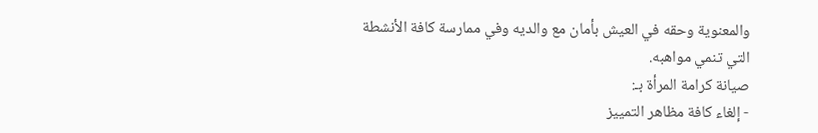والمعنوية وحقه في العيش بأمان مع والديه وفي ممارسة كافة الأنشطة التي تنمي مواهبه.
صيانة كرامة المرأة بـ:
- إلغاء كافة مظاهر التمييز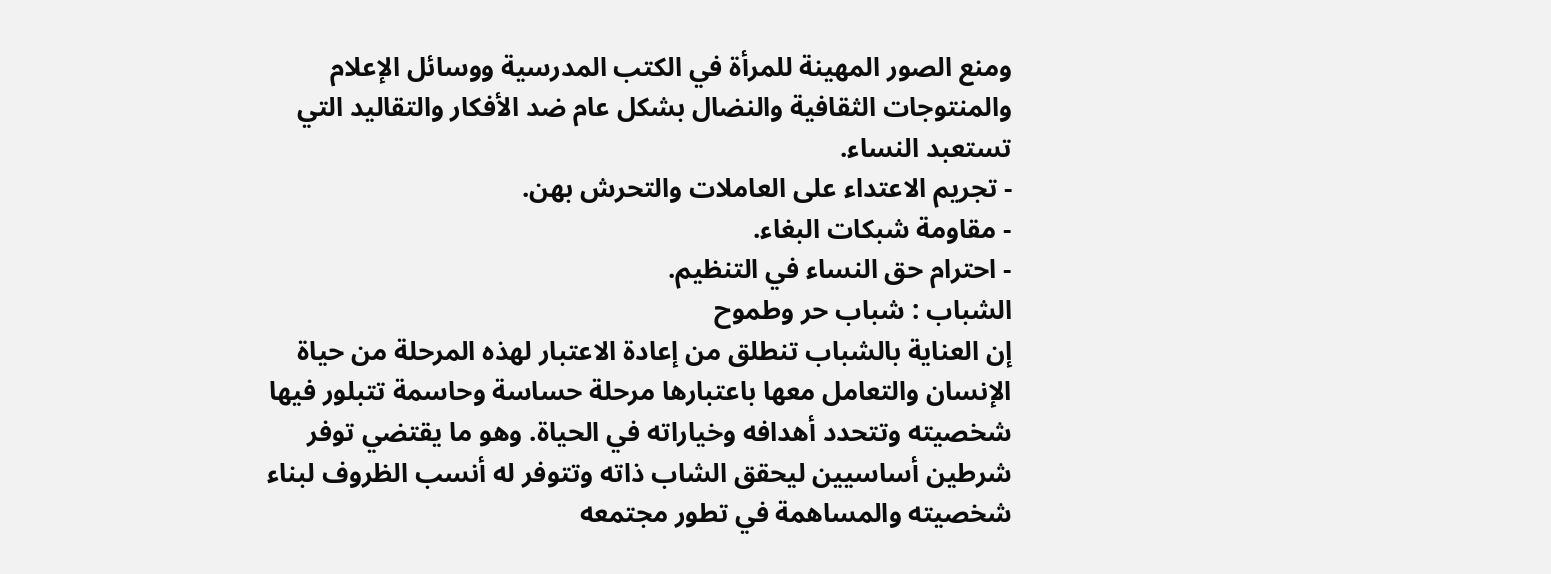ومنع الصور المهينة للمرأة في الكتب المدرسية ووسائل الإعلام والمنتوجات الثقافية والنضال بشكل عام ضد الأفكار والتقاليد التي تستعبد النساء.
- تجريم الاعتداء على العاملات والتحرش بهن.
- مقاومة شبكات البغاء.
- احترام حق النساء في التنظيم.
الشباب : شباب حر وطموح
إن العناية بالشباب تنطلق من إعادة الاعتبار لهذه المرحلة من حياة الإنسان والتعامل معها باعتبارها مرحلة حساسة وحاسمة تتبلور فيها شخصيته وتتحدد أهدافه وخياراته في الحياة. وهو ما يقتضي توفر شرطين أساسيين ليحقق الشاب ذاته وتتوفر له أنسب الظروف لبناء شخصيته والمساهمة في تطور مجتمعه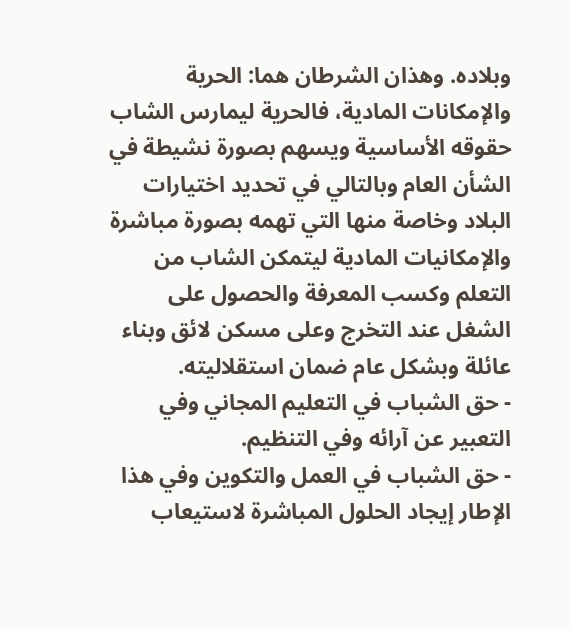وبلاده. وهذان الشرطان هما: الحرية والإمكانات المادية، فالحرية ليمارس الشاب حقوقه الأساسية ويسهم بصورة نشيطة في الشأن العام وبالتالي في تحديد اختيارات البلاد وخاصة منها التي تهمه بصورة مباشرة والإمكانيات المادية ليتمكن الشاب من التعلم وكسب المعرفة والحصول على الشغل عند التخرج وعلى مسكن لائق وبناء عائلة وبشكل عام ضمان استقلاليته.
- حق الشباب في التعليم المجاني وفي التعبير عن آرائه وفي التنظيم.
- حق الشباب في العمل والتكوين وفي هذا الإطار إيجاد الحلول المباشرة لاستيعاب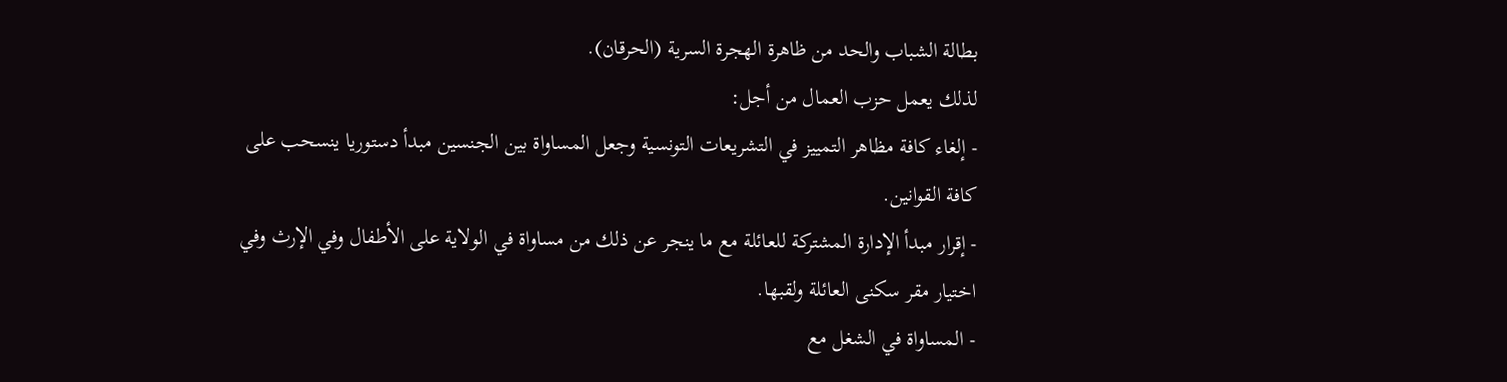بطالة الشباب والحد من ظاهرة الهجرة السرية (الحرقان).
لذلك يعمل حزب العمال من أجل:
- إلغاء كافة مظاهر التمييز في التشريعات التونسية وجعل المساواة بين الجنسين مبدأ دستوريا ينسحب على كافة القوانين.
- إقرار مبدأ الإدارة المشتركة للعائلة مع ما ينجر عن ذلك من مساواة في الولاية على الأطفال وفي الإرث وفي اختيار مقر سكنى العائلة ولقبها.
- المساواة في الشغل مع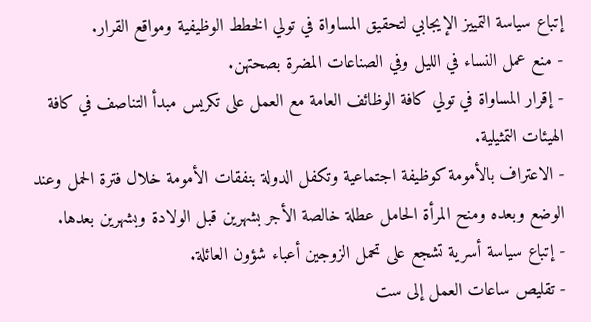إتباع سياسة التمييز الإيجابي لتحقيق المساواة في تولي الخطط الوظيفية ومواقع القرار.
- منع عمل النساء في الليل وفي الصناعات المضرة بصحتهن.
- إقرار المساواة في تولي كافة الوظائف العامة مع العمل على تكريس مبدأ التناصف في كافة الهيئات التمثيلية.
- الاعتراف بالأمومة كوظيفة اجتماعية وتكفل الدولة بنفقات الأمومة خلال فترة الحمل وعند الوضع وبعده ومنح المرأة الحامل عطلة خالصة الأجر بشهرين قبل الولادة وبشهرين بعدها.
- إتباع سياسة أسرية تشجع على تحمل الزوجين أعباء شؤون العائلة.
- تقليص ساعات العمل إلى ست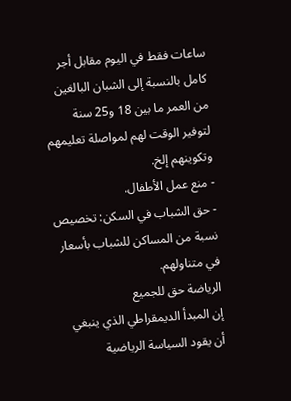ساعات فقط في اليوم مقابل أجر كامل بالنسبة إلى الشبان البالغين من العمر ما بين 18 و25 سنة لتوفير الوقت لهم لمواصلة تعليمهم وتكوينهم إلخ.
- منع عمل الأطفال.
- حق الشباب في السكن: تخصيص نسبة من المساكن للشباب بأسعار في متناولهم.
الرياضة حق للجميع
إن المبدأ الديمقراطي الذي ينبغي أن يقود السياسة الرياضية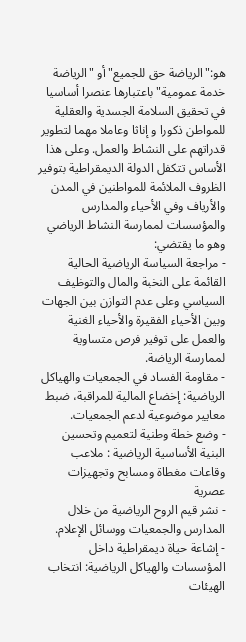هو:"الرياضة حق للجميع"أو "الرياضة خدمة عمومية" باعتبارها عنصرا أساسيا في تحقيق السلامة الجسدية والعقلية للمواطن ذكورا و إناثا وعاملا مهما لتطوير قدراتهم على النشاط والعمل. وعلى هذا الأساس تتكفل الدولة الديمقراطية بتوفير الظروف الملائمة للمواطنين في المدن والأرياف وفي الأحياء والمدارس والمؤسسات لممارسة النشاط الرياضي وهو ما يقتضي:
- مراجعة السياسة الرياضية الحالية القائمة على النخبة والمال والتوظيف السياسي وعلى عدم التوازن بين الجهات وبين الأحياء الفقيرة والأحياء الغنية والعمل على توفير فرص متساوية لممارسة الرياضة.
- مقاومة الفساد في الجمعيات والهياكل الرياضية: إخضاع المالية للمراقبة، ضبط معايير موضوعية لدعم الجمعيات.
- وضع خطة وطنية لتعميم وتحسين البنية الأساسية الرياضية : ملاعب وقاعات مغطاة ومسابح وتجهيزات عصرية
- نشر قيم الروح الرياضية من خلال المدارس والجمعيات ووسائل الإعلام.
- إشاعة حياة ديمقراطية داخل المؤسسات والهياكل الرياضية: انتخاب الهيئات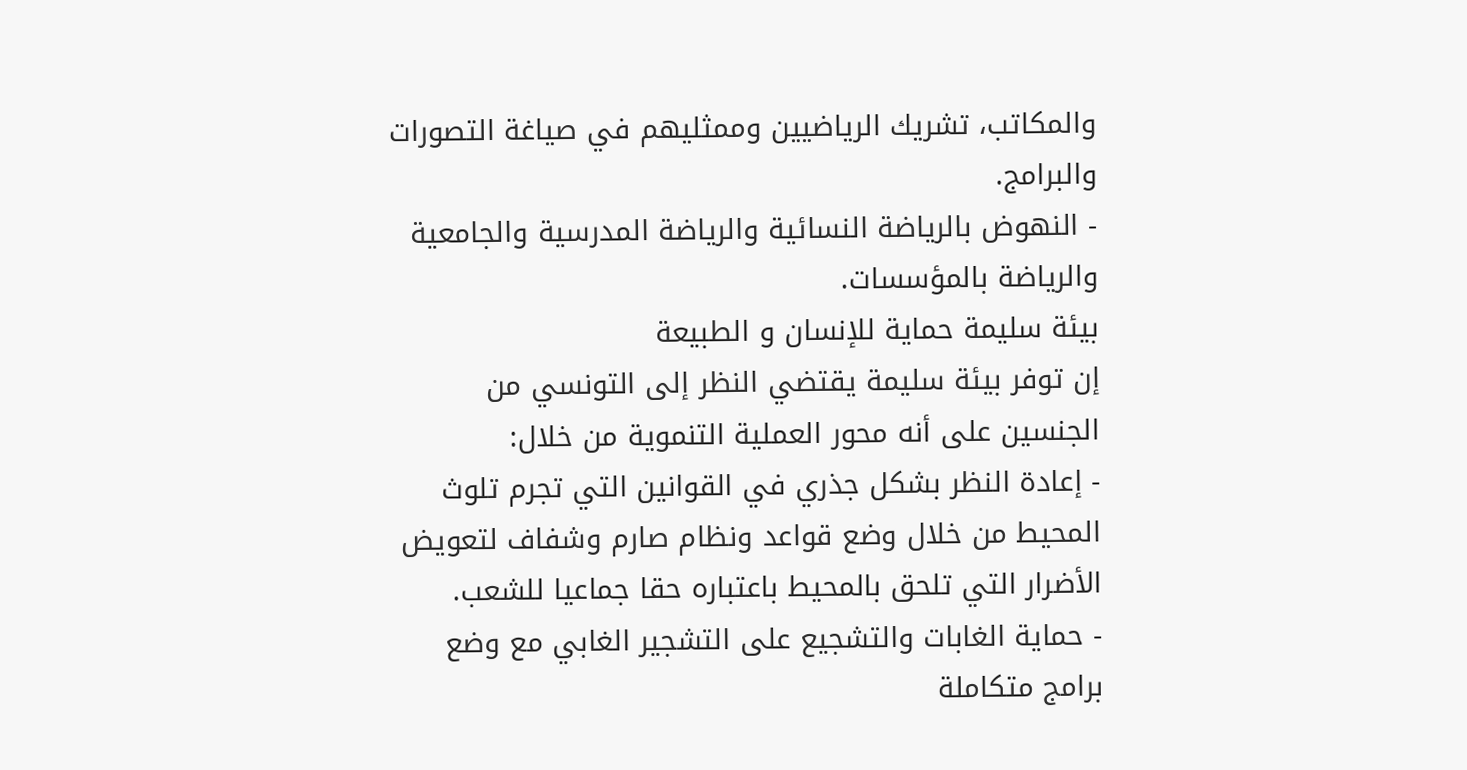والمكاتب، تشريك الرياضيين وممثليهم في صياغة التصورات والبرامج.
- النهوض بالرياضة النسائية والرياضة المدرسية والجامعية والرياضة بالمؤسسات.
بيئة سليمة حماية للإنسان و الطبيعة
إن توفر بيئة سليمة يقتضي النظر إلى التونسي من الجنسين على أنه محور العملية التنموية من خلال:
- إعادة النظر بشكل جذري في القوانين التي تجرم تلوث المحيط من خلال وضع قواعد ونظام صارم وشفاف لتعويض الأضرار التي تلحق بالمحيط باعتباره حقا جماعيا للشعب.
- حماية الغابات والتشجيع على التشجير الغابي مع وضع برامج متكاملة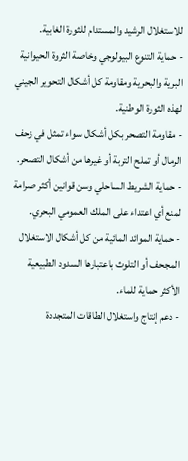للاستغلال الرشيد والمستدام للثورة الغابية.
- حماية التنوع البيولوجي وخاصة الثروة الحيوانية البرية والبحرية ومقاومة كل أشكال التحوير الجيني لهذه الثورة الوطنية.
- مقاومة التصحر بكل أشكال سواء تمثل في زحف الرمال أو تملح التربة أو غيرها من أشكال التصحر.
- حماية الشريط الساحلي وسن قوانين أكثر صرامة لمنع أي اعتداء على الملك العمومي البحري.
- حماية الموائد المائية من كل أشكال الاستغلال المجحف أو التلوث باعتبارها السدود الطبيعية الأكثر حماية للماء.
- دعم إنتاج واستغلال الطاقات المتجددة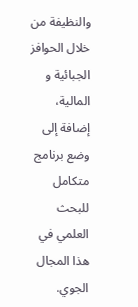والنظيفة من خلال الحوافز الجبائية و المالية، إضافة إلى وضع برنامج متكامل للبحث العلمي في هذا المجال الجوي.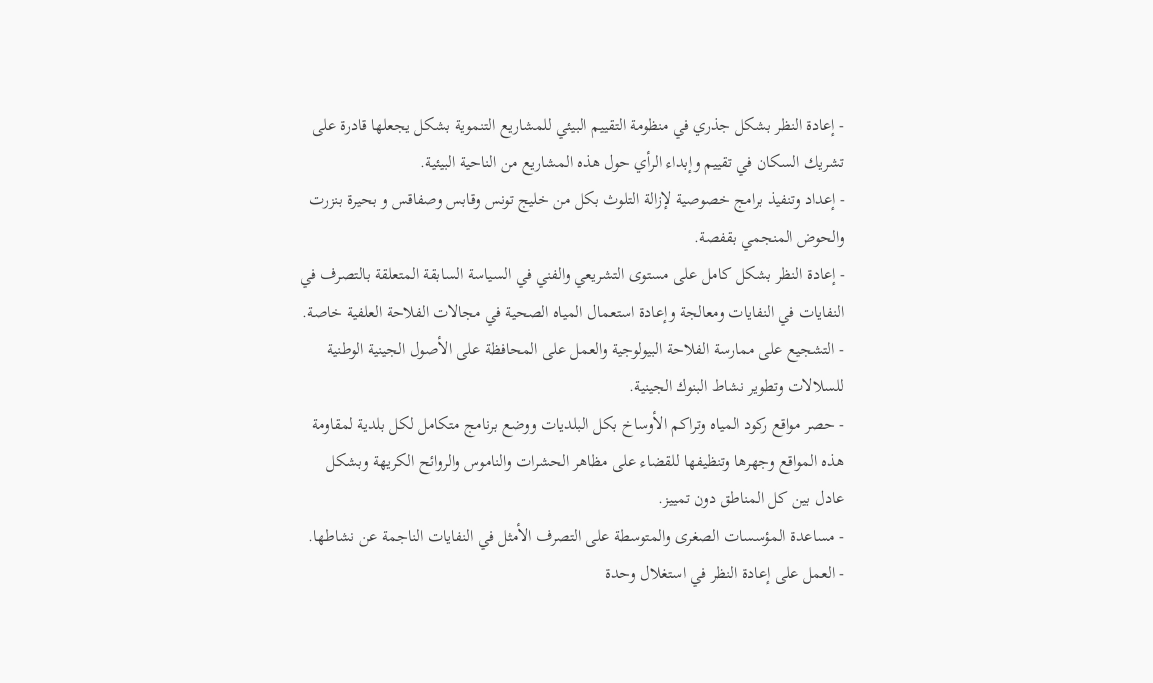- إعادة النظر بشكل جذري في منظومة التقييم البيئي للمشاريع التنموية بشكل يجعلها قادرة على تشريك السكان في تقييم وإبداء الرأي حول هذه المشاريع من الناحية البيئية.
- إعداد وتنفيذ برامج خصوصية لإزالة التلوث بكل من خليج تونس وقابس وصفاقس و بحيرة بنزرت والحوض المنجمي بقفصة.
- إعادة النظر بشكل كامل على مستوى التشريعي والفني في السياسة السابقة المتعلقة بالتصرف في النفايات في النفايات ومعالجة وإعادة استعمال المياه الصحية في مجالات الفلاحة العلفية خاصة.
- التشجيع على ممارسة الفلاحة البيولوجية والعمل على المحافظة على الأصول الجينية الوطنية للسلالات وتطوير نشاط البنوك الجينية.
- حصر مواقع ركود المياه وتراكم الأوساخ بكل البلديات ووضع برنامج متكامل لكل بلدية لمقاومة هذه المواقع وجهرها وتنظيفها للقضاء على مظاهر الحشرات والناموس والروائح الكريهة وبشكل عادل بين كل المناطق دون تمييز.
- مساعدة المؤسسات الصغرى والمتوسطة على التصرف الأمثل في النفايات الناجمة عن نشاطها.
- العمل على إعادة النظر في استغلال وحدة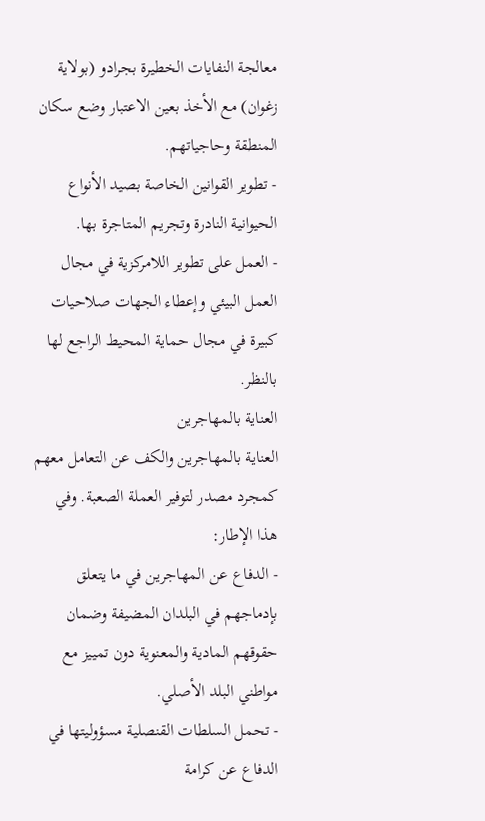معالجة النفايات الخطيرة بجرادو (بولاية زغوان) مع الأخذ بعين الاعتبار وضع سكان المنطقة وحاجياتهم.
- تطوير القوانين الخاصة بصيد الأنواع الحيوانية النادرة وتجريم المتاجرة بها.
- العمل على تطوير اللامركزية في مجال العمل البيئي وإعطاء الجهات صلاحيات كبيرة في مجال حماية المحيط الراجع لها بالنظر.
العناية بالمهاجرين
العناية بالمهاجرين والكف عن التعامل معهم كمجرد مصدر لتوفير العملة الصعبة. وفي هذا الإطار:
- الدفاع عن المهاجرين في ما يتعلق بإدماجهم في البلدان المضيفة وضمان حقوقهم المادية والمعنوية دون تمييز مع مواطني البلد الأصلي.
- تحمل السلطات القنصلية مسؤوليتها في الدفاع عن كرامة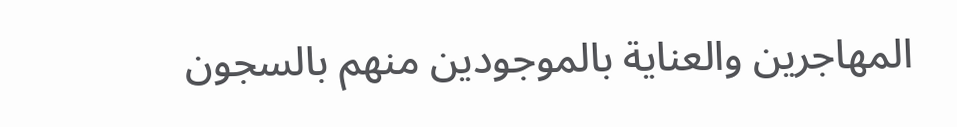المهاجرين والعناية بالموجودين منهم بالسجون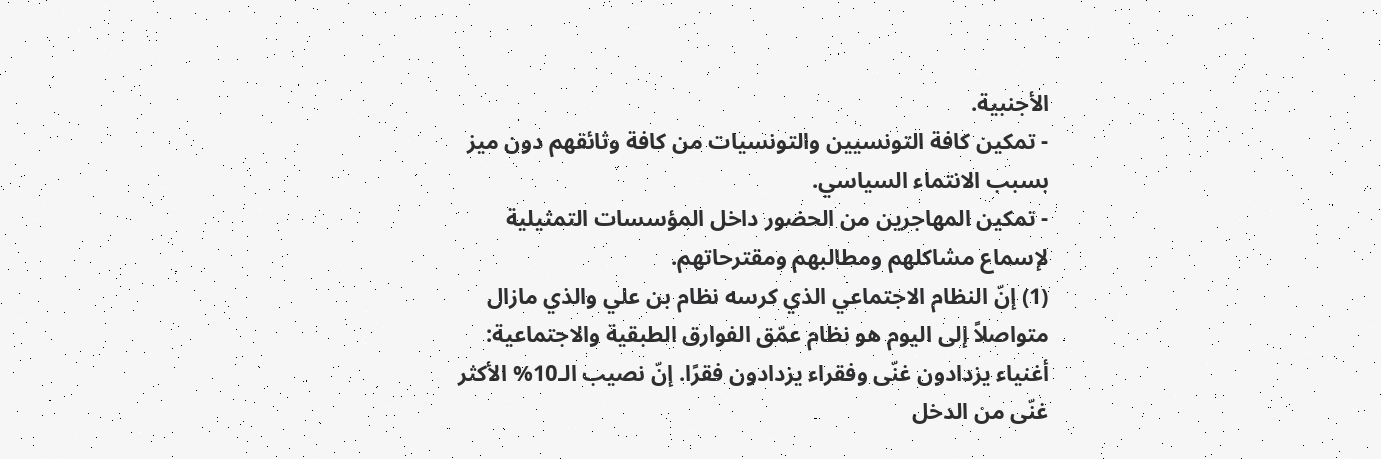الأجنبية.
- تمكين كافة التونسيين والتونسيات من كافة وثائقهم دون ميز بسبب الانتماء السياسي.
- تمكين المهاجرين من الحضور داخل المؤسسات التمثيلية لإسماع مشاكلهم ومطالبهم ومقترحاتهم.
(1) إنّ النظام الاجتماعي الذي كرسه نظام بن علي والذي مازال متواصلاً إلى اليوم هو نظام عمّق الفوارق الطبقية والاجتماعية: أغنياء يزدادون غنّى وفقراء يزدادون فقرًا. إنّ نصيب الـ10% الأكثر غنّى من الدخل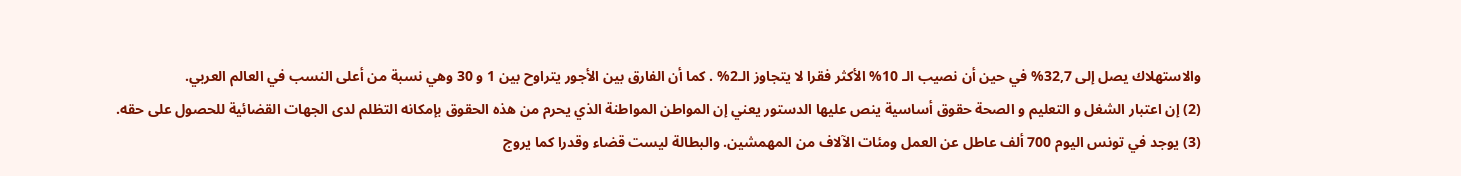والاستهلاك يصل إلى 32,7% في حين أن نصيب الـ 10% الأكثر فقرا لا يتجاوز الـ2% . كما أن الفارق بين الأجور يتراوح بين 1 و 30 وهي نسبة من أعلى النسب في العالم العربي.
(2) إن اعتبار الشغل و التعليم و الصحة حقوق أساسية ينص عليها الدستور يعني إن المواطن المواطنة الذي يحرم من هذه الحقوق بإمكانه التظلم لدى الجهات القضائية للحصول على حقه.
(3) يوجد في تونس اليوم 700 ألف عاطل عن العمل ومئات الآلاف من المهمشين. والبطالة ليست قضاء وقدرا كما يروج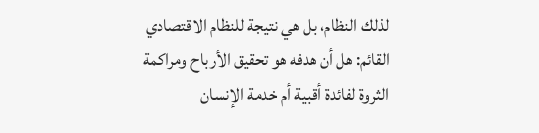لذلك النظام، بل هي نتيجة للنظام الاقتصادي القائم: هل أن هدفه هو تحقيق الأرباح ومراكمة الثروة لفائدة أقبية أم خدمة الإنسان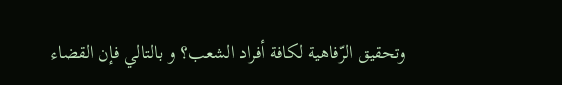وتحقيق الرّفاهية لكافة أفراد الشعب؟ و بالتالي فإن القضاء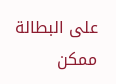على البطالة ممكن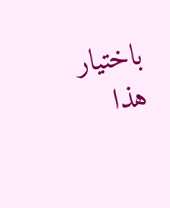باختيار هذا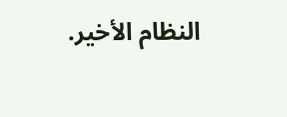النظام الأخير.